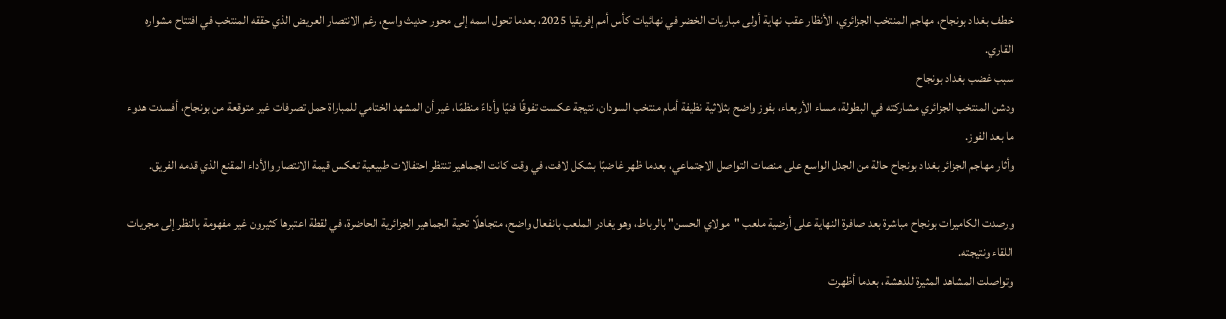خطف بغداد بونجاح، مهاجم المنتخب الجزائري، الأنظار عقب نهاية أولى مباريات الخضر في نهائيات كأس أمم إفريقيا 2025، بعدما تحول اسمه إلى محور حديث واسع، رغم الانتصار العريض الذي حققه المنتخب في افتتاح مشواره القاري.
سبب غضب بغداد بونجاح
ودشن المنتخب الجزائري مشاركته في البطولة، مساء الأربعاء، بفوز واضح بثلاثية نظيفة أمام منتخب السودان، نتيجة عكست تفوقًا فنيًا وأداءً منظمًا، غير أن المشهد الختامي للمباراة حمل تصرفات غير متوقعة من بونجاح، أفسدت هدوء ما بعد الفوز.
وأثار مهاجم الجزائر بغداد بونجاح حالة من الجدل الواسع على منصات التواصل الاجتماعي، بعدما ظهر غاضبًا بشكل لافت، في وقت كانت الجماهير تنتظر احتفالات طبيعية تعكس قيمة الانتصار والأداء المقنع الذي قدمه الفريق.

ورصدت الكاميرات بونجاح مباشرة بعد صافرة النهاية على أرضية ملعب "مولاي الحسن" بالرباط، وهو يغادر الملعب بانفعال واضح، متجاهلًا تحية الجماهير الجزائرية الحاضرة، في لقطة اعتبرها كثيرون غير مفهومة بالنظر إلى مجريات اللقاء ونتيجته.
وتواصلت المشاهد المثيرة للدهشة، بعدما أظهرت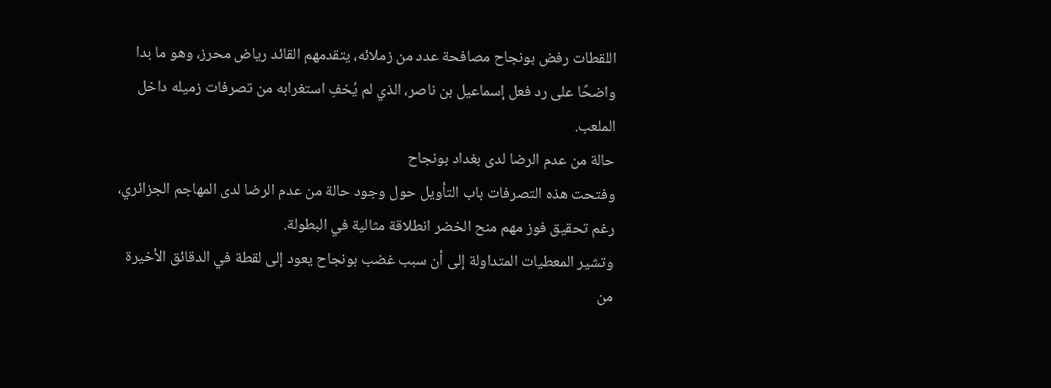اللقطات رفض بونجاح مصافحة عدد من زملائه، يتقدمهم القائد رياض محرز، وهو ما بدا واضحًا على رد فعل إسماعيل بن ناصر، الذي لم يُخفِ استغرابه من تصرفات زميله داخل الملعب.
حالة من عدم الرضا لدى بغداد بونجاح
وفتحت هذه التصرفات باب التأويل حول وجود حالة من عدم الرضا لدى المهاجم الجزائري، رغم تحقيق فوز مهم منح الخضر انطلاقة مثالية في البطولة.
وتشير المعطيات المتداولة إلى أن سبب غضب بونجاح يعود إلى لقطة في الدقائق الأخيرة من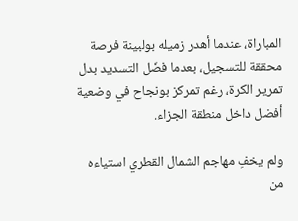المباراة، عندما أهدر زميله بولبينة فرصة محققة للتسجيل، بعدما فضّل التسديد بدل تمرير الكرة، رغم تمركز بونجاح في وضعية أفضل داخل منطقة الجزاء.

ولم يخفِ مهاجم الشمال القطري استياءه من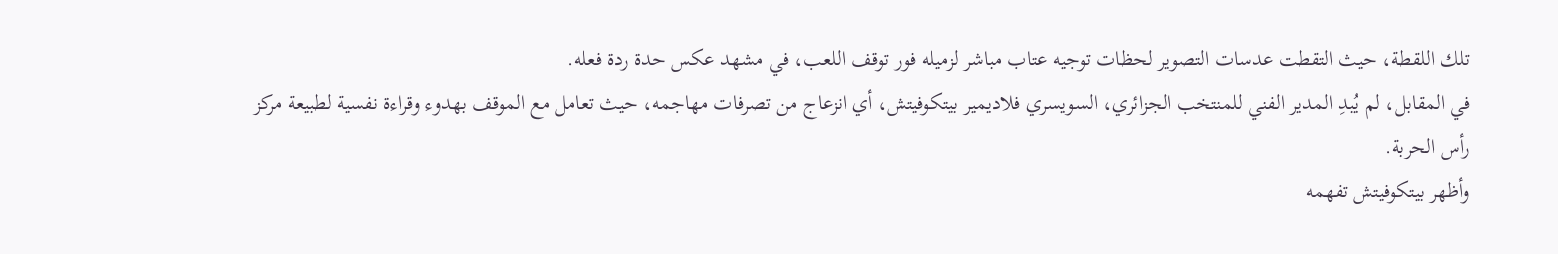تلك اللقطة، حيث التقطت عدسات التصوير لحظات توجيه عتاب مباشر لزميله فور توقف اللعب، في مشهد عكس حدة ردة فعله.
في المقابل، لم يُبدِ المدير الفني للمنتخب الجزائري، السويسري فلاديمير بيتكوفيتش، أي انزعاج من تصرفات مهاجمه، حيث تعامل مع الموقف بهدوء وقراءة نفسية لطبيعة مركز رأس الحربة.
وأظهر بيتكوفيتش تفهمه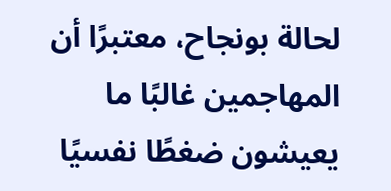لحالة بونجاح، معتبرًا أن المهاجمين غالبًا ما يعيشون ضغطًا نفسيًا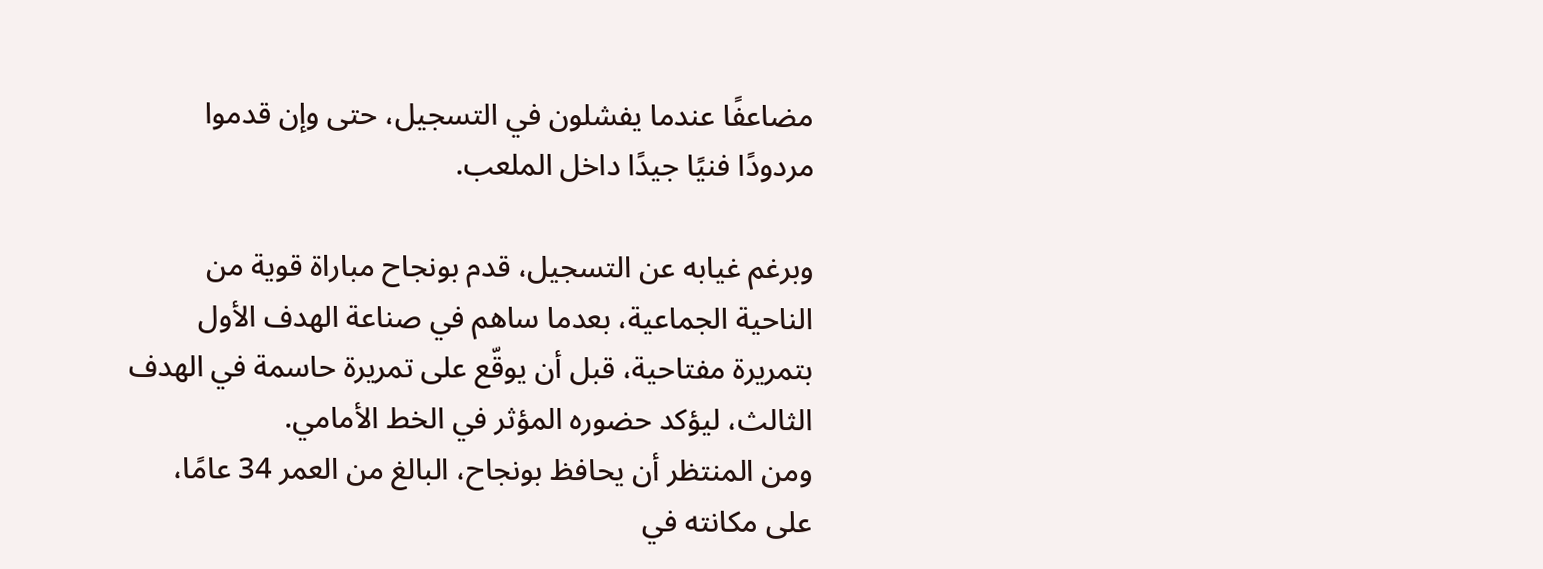مضاعفًا عندما يفشلون في التسجيل، حتى وإن قدموا مردودًا فنيًا جيدًا داخل الملعب.

وبرغم غيابه عن التسجيل، قدم بونجاح مباراة قوية من الناحية الجماعية، بعدما ساهم في صناعة الهدف الأول بتمريرة مفتاحية، قبل أن يوقّع على تمريرة حاسمة في الهدف الثالث، ليؤكد حضوره المؤثر في الخط الأمامي.
ومن المنتظر أن يحافظ بونجاح، البالغ من العمر 34 عامًا، على مكانته في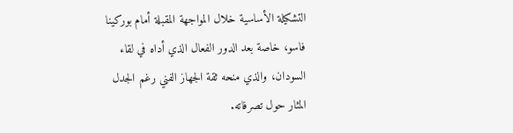التشكيلة الأساسية خلال المواجهة المقبلة أمام بوركينا فاسو، خاصة بعد الدور الفعال الذي أداه في لقاء السودان، والذي منحه ثقة الجهاز الفني رغم الجدل المثار حول تصرفاته.